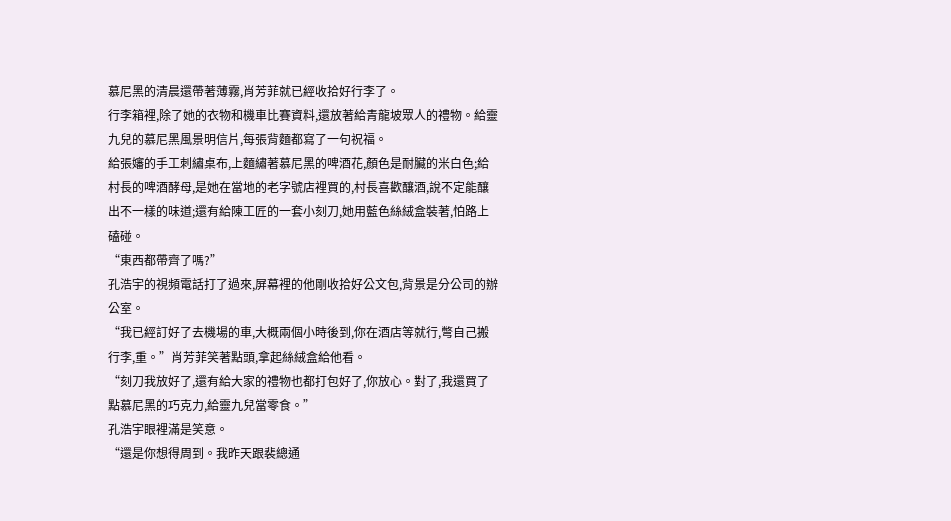慕尼黑的清晨還帶著薄霧,肖芳菲就已經收拾好行李了。
行李箱裡,除了她的衣物和機車比賽資料,還放著給青龍坡眾人的禮物。給靈九兒的慕尼黑風景明信片,每張背麵都寫了一句祝福。
給張嬸的手工刺繡桌布,上麵繡著慕尼黑的啤酒花,顏色是耐臟的米白色;給村長的啤酒酵母,是她在當地的老字號店裡買的,村長喜歡釀酒,說不定能釀出不一樣的味道;還有給陳工匠的一套小刻刀,她用藍色絲絨盒裝著,怕路上磕碰。
“東西都帶齊了嗎?”
孔浩宇的視頻電話打了過來,屏幕裡的他剛收拾好公文包,背景是分公司的辦公室。
“我已經訂好了去機場的車,大概兩個小時後到,你在酒店等就行,彆自己搬行李,重。”肖芳菲笑著點頭,拿起絲絨盒給他看。
“刻刀我放好了,還有給大家的禮物也都打包好了,你放心。對了,我還買了點慕尼黑的巧克力,給靈九兒當零食。”
孔浩宇眼裡滿是笑意。
“還是你想得周到。我昨天跟裴總通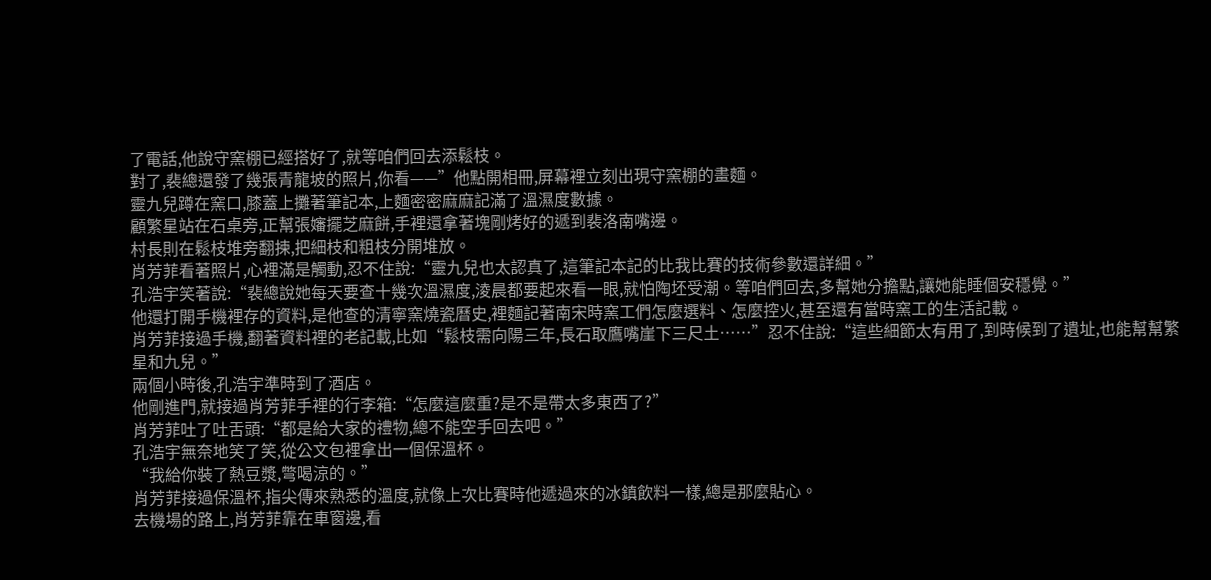了電話,他說守窯棚已經搭好了,就等咱們回去添鬆枝。
對了,裴總還發了幾張青龍坡的照片,你看——”他點開相冊,屏幕裡立刻出現守窯棚的畫麵。
靈九兒蹲在窯口,膝蓋上攤著筆記本,上麵密密麻麻記滿了溫濕度數據。
顧繁星站在石桌旁,正幫張嬸擺芝麻餅,手裡還拿著塊剛烤好的遞到裴洛南嘴邊。
村長則在鬆枝堆旁翻揀,把細枝和粗枝分開堆放。
肖芳菲看著照片,心裡滿是觸動,忍不住說:“靈九兒也太認真了,這筆記本記的比我比賽的技術參數還詳細。”
孔浩宇笑著說:“裴總說她每天要查十幾次溫濕度,淩晨都要起來看一眼,就怕陶坯受潮。等咱們回去,多幫她分擔點,讓她能睡個安穩覺。”
他還打開手機裡存的資料,是他查的清寧窯燒瓷曆史,裡麵記著南宋時窯工們怎麼選料、怎麼控火,甚至還有當時窯工的生活記載。
肖芳菲接過手機,翻著資料裡的老記載,比如“鬆枝需向陽三年,長石取鷹嘴崖下三尺土……”忍不住說:“這些細節太有用了,到時候到了遺址,也能幫幫繁星和九兒。”
兩個小時後,孔浩宇準時到了酒店。
他剛進門,就接過肖芳菲手裡的行李箱:“怎麼這麼重?是不是帶太多東西了?”
肖芳菲吐了吐舌頭:“都是給大家的禮物,總不能空手回去吧。”
孔浩宇無奈地笑了笑,從公文包裡拿出一個保溫杯。
“我給你裝了熱豆漿,彆喝涼的。”
肖芳菲接過保溫杯,指尖傳來熟悉的溫度,就像上次比賽時他遞過來的冰鎮飲料一樣,總是那麼貼心。
去機場的路上,肖芳菲靠在車窗邊,看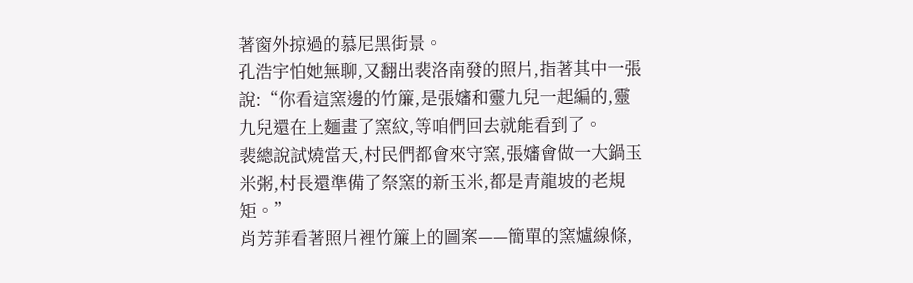著窗外掠過的慕尼黑街景。
孔浩宇怕她無聊,又翻出裴洛南發的照片,指著其中一張說:“你看這窯邊的竹簾,是張嬸和靈九兒一起編的,靈九兒還在上麵畫了窯紋,等咱們回去就能看到了。
裴總說試燒當天,村民們都會來守窯,張嬸會做一大鍋玉米粥,村長還準備了祭窯的新玉米,都是青龍坡的老規矩。”
肖芳菲看著照片裡竹簾上的圖案——簡單的窯爐線條,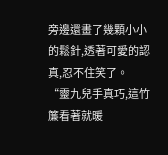旁邊還畫了幾顆小小的鬆針,透著可愛的認真,忍不住笑了。
“靈九兒手真巧,這竹簾看著就暖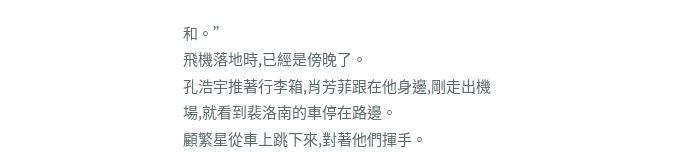和。”
飛機落地時,已經是傍晚了。
孔浩宇推著行李箱,肖芳菲跟在他身邊,剛走出機場,就看到裴洛南的車停在路邊。
顧繁星從車上跳下來,對著他們揮手。